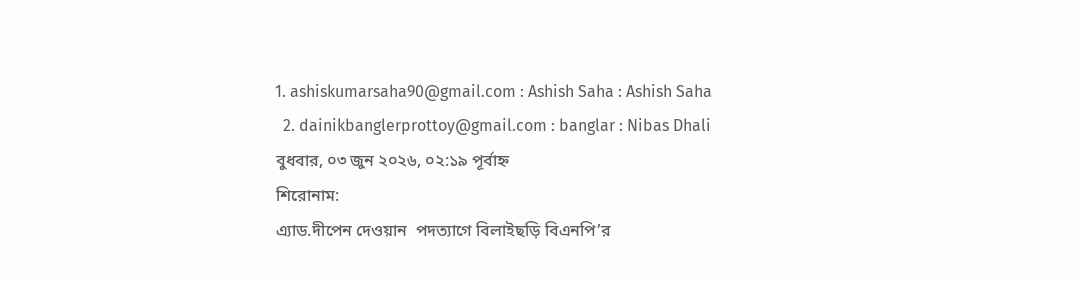1. ashiskumarsaha90@gmail.com : Ashish Saha : Ashish Saha
  2. dainikbanglerprottoy@gmail.com : banglar : Nibas Dhali
বুধবার, ০৩ জুন ২০২৬, ০২:১৯ পূর্বাহ্ন
শিরোনাম:
এ্যাড.দীপেন দেওয়ান  পদত্যাগে বিলাইছড়ি বিএনপি’র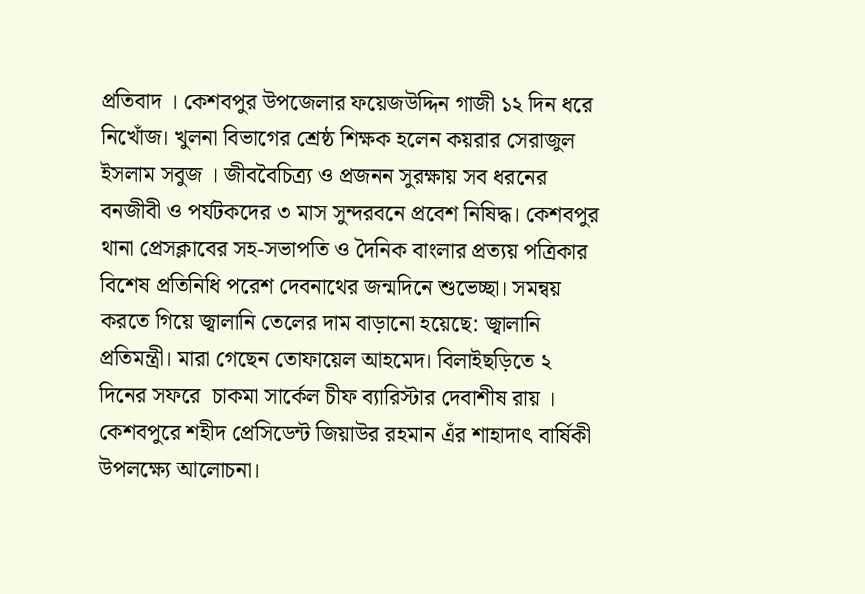প্রতিবাদ । কেশবপুর উপজেলার ফয়েজউদ্দিন গাজী ১২ দিন ধরে নিখোঁজ। খুলনা বিভাগের শ্রেষ্ঠ শিক্ষক হলেন কয়রার সেরাজুল ইসলাম সবুজ । জীববৈচিত্র্য ও প্রজনন সুরক্ষায় সব ধরনের বনজীবী ও পর্যটকদের ৩ মাস সুন্দরবনে প্রবেশ নিষিদ্ধ। কেশবপুর থানা প্রেসক্লাবের সহ-সভাপতি ও দৈনিক বাংলার প্রত্যয় পত্রিকার বিশেষ প্রতিনিধি পরেশ দেবনাথের জন্মদিনে শুভেচ্ছা। সমন্বয় করতে গিয়ে জ্বালানি তেলের দাম বাড়ানো হয়েছে: জ্বালানি প্রতিমন্ত্রী। মারা গেছেন তোফায়েল আহমেদ। বিলাইছড়িতে ২ দিনের সফরে  চাকমা সার্কেল চীফ ব্যারিস্টার দেবাশীষ রায় । কেশবপুরে শহীদ প্রেসিডেন্ট জিয়াউর রহমান এঁর শাহাদাৎ বার্ষিকী উপলক্ষ্যে আলোচনা।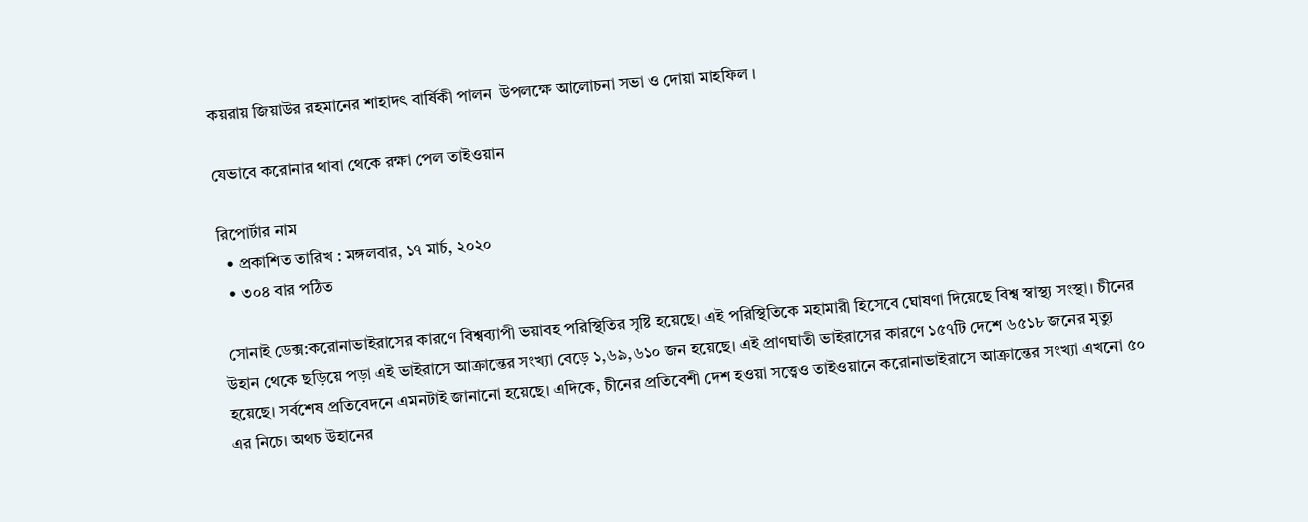কয়রায় জিয়াউর রহমানের শাহাদৎ বার্ষিকী পালন  উপলক্ষে আলোচনা সভা ও দোয়া মাহফিল ।

যেভাবে করোনার থাবা থেকে রক্ষা পেল তাইওয়ান

রিপোর্টার নাম
  • প্রকাশিত তারিখ : মঙ্গলবার, ১৭ মার্চ, ২০২০
  • ৩০৪ বার পঠিত

 সোনাই ডেক্স:করোনাভাইরাসের কারণে বিশ্বব্যাপী ভয়াবহ পরিস্থিতির সৃষ্টি হয়েছে। এই পরিস্থিতিকে মহামারী হিসেবে ঘোষণা দিয়েছে বিশ্ব স্বাস্থ্য সংস্থা। চীনের উহান থেকে ছড়িয়ে পড়া এই ভাইরাসে আক্রান্তের সংখ্যা বেড়ে ১,৬৯,৬১০ জন হয়েছে। এই প্রাণঘাতী ভাইরাসের কারণে ১৫৭টি দেশে ৬৫১৮ জনের মৃত্যু হয়েছে। সর্বশেষ প্রতিবেদনে এমনটাই জানানো হয়েছে। এদিকে, চীনের প্রতিবেশী দেশ হওয়া সত্ত্বেও তাইওয়ানে করোনাভাইরাসে আক্রান্তের সংখ্যা এখনো ৫০ এর নিচে। অথচ উহানের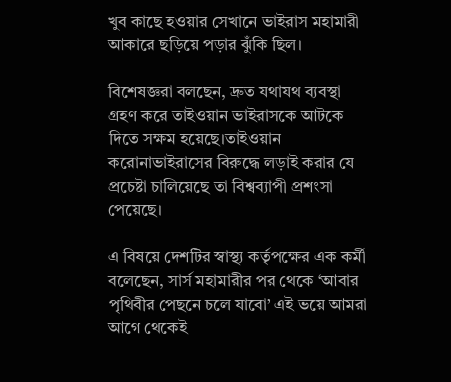খুব কাছে হওয়ার সেখানে ভাইরাস মহামারী আকারে ছড়িয়ে পড়ার ঝুঁকি ছিল।

বিশেষজ্ঞরা বলছেন, দ্রুত যথাযথ ব্যবস্থা গ্রহণ করে তাইওয়ান ভাইরাসকে আটকে দিতে সক্ষম হয়েছে।তাইওয়ান করোনাভাইরাসের বিরুদ্ধে লড়াই করার যে প্রচেষ্টা চালিয়েছে তা বিশ্বব্যাপী প্রশংসা পেয়েছে।

এ বিষয়ে দেশটির স্বাস্থ্য কর্তৃপক্ষের এক কর্মী বলেছেন, সার্স মহামারীর পর থেকে ‘আবার পৃথিবীর পেছনে চলে যাবো’ এই ভয়ে আমরা আগে থেকেই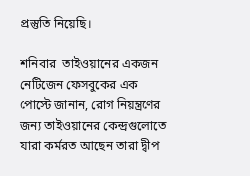প্রস্তুতি নিয়েছি।

শনিবার  তাইওয়ানের একজন নেটিজেন ফেসবুকের এক পোস্টে জানান, রোগ নিয়ন্ত্রণের জন্য তাইওয়ানের কেন্দ্রগুলোতে যারা কর্মরত আছেন তারা দ্বীপ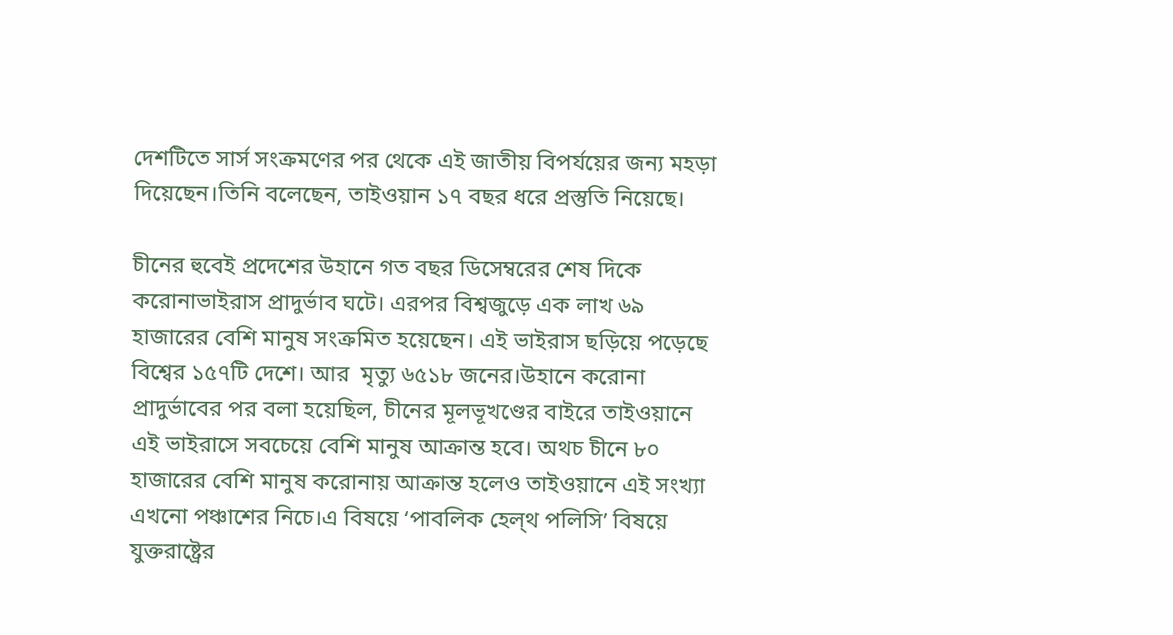দেশটিতে সার্স সংক্রমণের পর থেকে এই জাতীয় বিপর্যয়ের জন্য মহড়া দিয়েছেন।তিনি বলেছেন, তাইওয়ান ১৭ বছর ধরে প্রস্তুতি নিয়েছে।

চীনের হুবেই প্রদেশের উহানে গত বছর ডিসেম্বরের শেষ দিকে করোনাভাইরাস প্রাদুর্ভাব ঘটে। এরপর বিশ্বজুড়ে এক লাখ ৬৯ হাজারের বেশি মানুষ সংক্রমিত হয়েছেন। এই ভাইরাস ছড়িয়ে পড়েছে বিশ্বের ১৫৭টি দেশে। আর  মৃত্যু ৬৫১৮ জনের।উহানে করোনা প্রাদুর্ভাবের পর বলা হয়েছিল, চীনের মূলভূখণ্ডের বাইরে তাইওয়ানে এই ভাইরাসে সবচেয়ে বেশি মানুষ আক্রান্ত হবে। অথচ চীনে ৮০ হাজারের বেশি মানুষ করোনায় আক্রান্ত হলেও তাইওয়ানে এই সংখ্যা এখনো পঞ্চাশের নিচে।এ বিষয়ে ‘পাবলিক হেল্থ পলিসি’ বিষয়ে যুক্তরাষ্ট্রের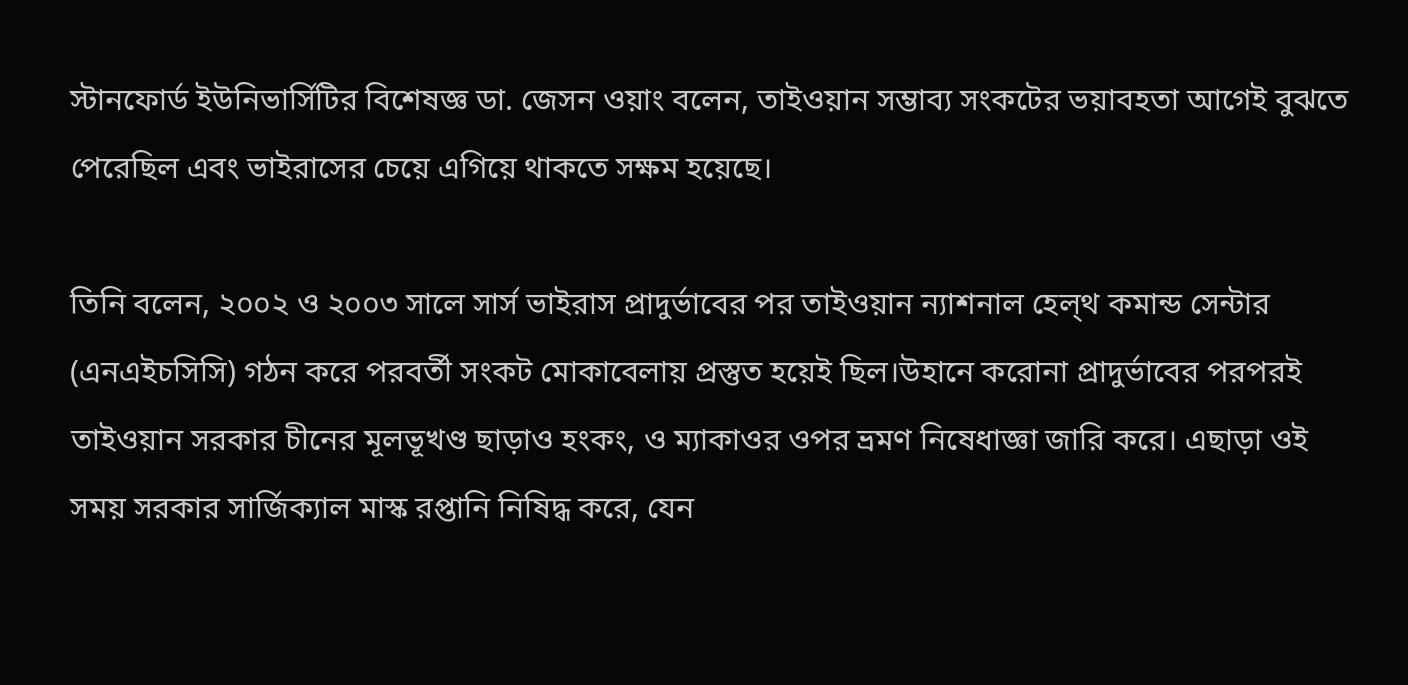স্টানফোর্ড ইউনিভার্সিটির বিশেষজ্ঞ ডা. জেসন ওয়াং বলেন, তাইওয়ান সম্ভাব্য সংকটের ভয়াবহতা আগেই বুঝতে পেরেছিল এবং ভাইরাসের চেয়ে এগিয়ে থাকতে সক্ষম হয়েছে।

তিনি বলেন, ২০০২ ও ২০০৩ সালে সার্স ভাইরাস প্রাদুর্ভাবের পর তাইওয়ান ন্যাশনাল হেল্থ কমান্ড সেন্টার (এনএইচসিসি) গঠন করে পরবর্তী সংকট মোকাবেলায় প্রস্তুত হয়েই ছিল।উহানে করোনা প্রাদুর্ভাবের পরপরই তাইওয়ান সরকার চীনের মূলভূখণ্ড ছাড়াও হংকং, ও ম্যাকাওর ওপর ভ্রমণ নিষেধাজ্ঞা জারি করে। এছাড়া ওই সময় সরকার সার্জিক্যাল মাস্ক রপ্তানি নিষিদ্ধ করে, যেন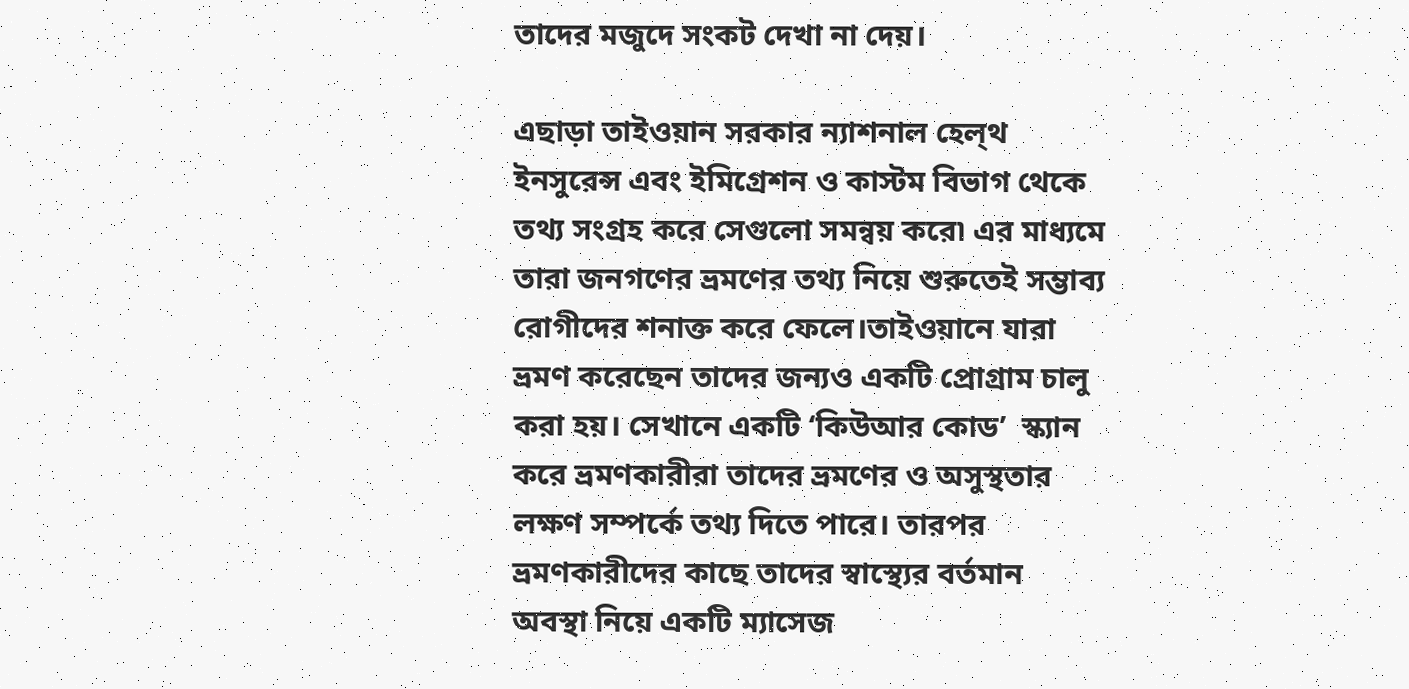তাদের মজুদে সংকট দেখা না দেয়।

এছাড়া তাইওয়ান সরকার ন্যাশনাল হেল্থ ইনসুরেন্স এবং ইমিগ্রেশন ও কাস্টম বিভাগ থেকে তথ্য সংগ্রহ করে সেগুলো সমন্বয় করে৷ এর মাধ্যমে তারা জনগণের ভ্রমণের তথ্য নিয়ে শুরুতেই সম্ভাব্য রোগীদের শনাক্ত করে ফেলে।তাইওয়ানে যারা ভ্রমণ করেছেন তাদের জন্যও একটি প্রোগ্রাম চালু করা হয়। সেখানে একটি ‘কিউআর কোড’  স্ক্যান করে ভ্রমণকারীরা তাদের ভ্রমণের ও অসুস্থতার লক্ষণ সম্পর্কে তথ্য দিতে পারে। তারপর ভ্রমণকারীদের কাছে তাদের স্বাস্থ্যের বর্তমান অবস্থা নিয়ে একটি ম্যাসেজ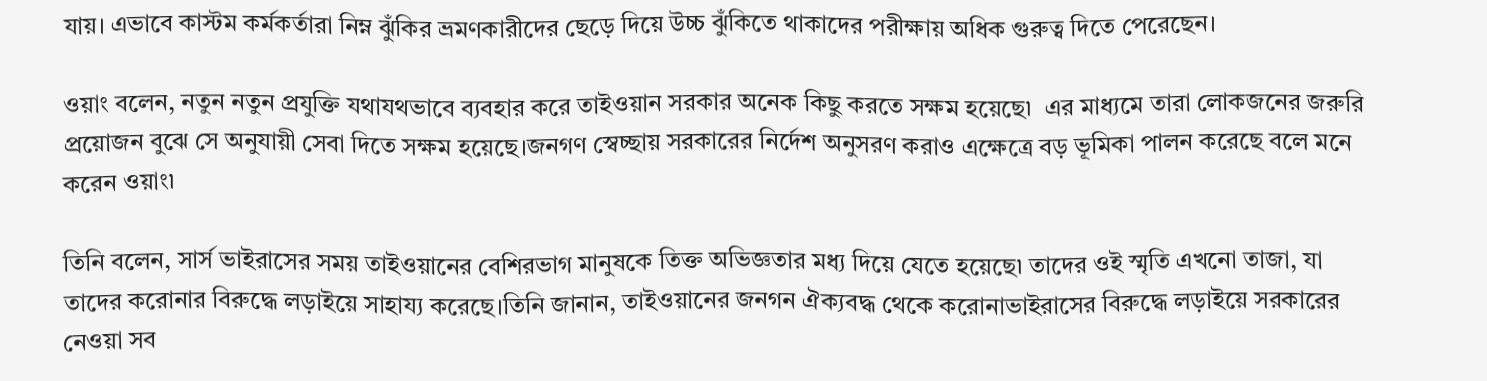যায়। এভাবে কাস্টম কর্মকর্তারা নিম্ন ঝুঁকির ভ্রমণকারীদের ছেড়ে দিয়ে উচ্চ ঝুঁকিতে থাকাদের পরীক্ষায় অধিক গুরুত্ব দিতে পেরেছেন।

ওয়াং বলেন, নতুন নতুন প্রযুক্তি যথাযথভাবে ব্যবহার করে তাইওয়ান সরকার অনেক কিছু করতে সক্ষম হয়েছে৷  এর মাধ্যমে তারা লোকজনের জরুরি প্রয়োজন বুঝে সে অনুযায়ী সেবা দিতে সক্ষম হয়েছে।জনগণ স্বেচ্ছায় সরকারের নির্দেশ অনুসরণ করাও এক্ষেত্রে বড় ভূমিকা পালন করেছে বলে মনে করেন ওয়াং৷

তিনি বলেন, সার্স ভাইরাসের সময় তাইওয়ানের বেশিরভাগ মানুষকে তিক্ত অভিজ্ঞতার মধ্য দিয়ে যেতে হয়েছে৷ তাদের ওই স্মৃতি এখনো তাজা, যা তাদের করোনার বিরুদ্ধে লড়াইয়ে সাহায্য করেছে।তিনি জানান, তাইওয়ানের জনগন ঐক্যবদ্ধ থেকে করোনাভাইরাসের বিরুদ্ধে লড়াইয়ে সরকারের নেওয়া সব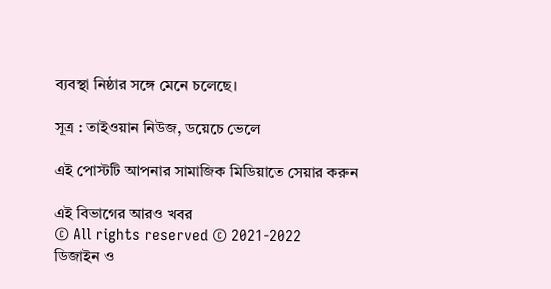ব্যবস্থা নিষ্ঠার সঙ্গে মেনে চলেছে।

সূত্র : তাইওয়ান নিউজ, ডয়েচে ভেলে

এই পোস্টটি আপনার সামাজিক মিডিয়াতে সেয়ার করুন

এই বিভাগের আরও খবর
© All rights reserved © 2021-2022
ডিজাইন ও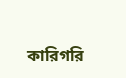কারিগরি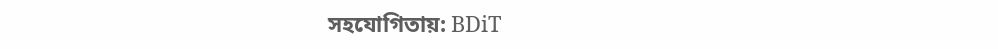সহযোগিতায়: BDiT